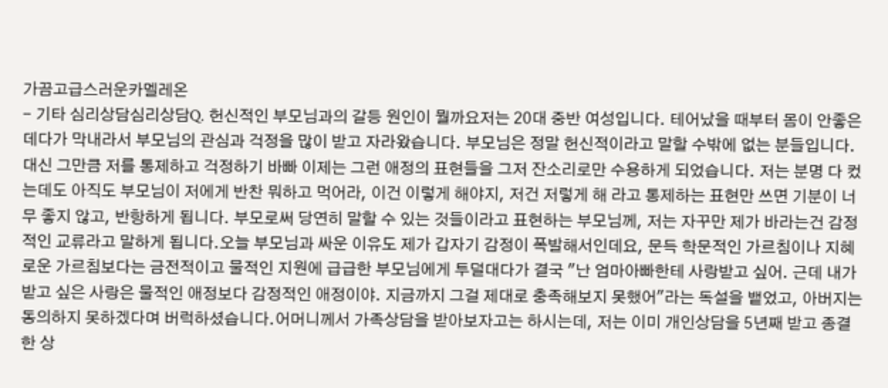가끔고급스러운카멜레온
- 기타 심리상담심리상담Q. 헌신적인 부모님과의 갈등 원인이 뭘까요저는 20대 중반 여성입니다. 테어났을 때부터 몸이 안좋은 데다가 막내라서 부모님의 관심과 걱정을 많이 받고 자라왔습니다. 부모님은 정말 헌신적이라고 말할 수밖에 없는 분들입니다. 대신 그만큼 저를 통제하고 걱정하기 바빠 이제는 그런 애정의 표현들을 그저 잔소리로만 수용하게 되었습니다. 저는 분명 다 컸는데도 아직도 부모님이 저에게 반찬 뭐하고 먹어라, 이건 이렇게 해야지, 저건 저렇게 해 라고 통제하는 표현만 쓰면 기분이 너무 좋지 않고, 반항하게 됩니다. 부모로써 당연히 말할 수 있는 것들이라고 표현하는 부모님께, 저는 자꾸만 제가 바라는건 감정적인 교류라고 말하게 됩니다.오늘 부모님과 싸운 이유도 제가 갑자기 감정이 폭발해서인데요, 문득 학문적인 가르침이나 지혜로운 가르침보다는 금전적이고 물적인 지원에 급급한 부모님에게 투덜대다가 결국 "난 엄마아빠한테 사랑받고 싶어. 근데 내가 받고 싶은 사랑은 물적인 애정보다 감정적인 애정이야. 지금까지 그걸 제대로 충족해보지 못했어"라는 독설을 뱉었고, 아버지는 동의하지 못하겠다며 버럭하셨습니다.어머니께서 가족상담을 받아보자고는 하시는데, 저는 이미 개인상담을 5년째 받고 종결한 상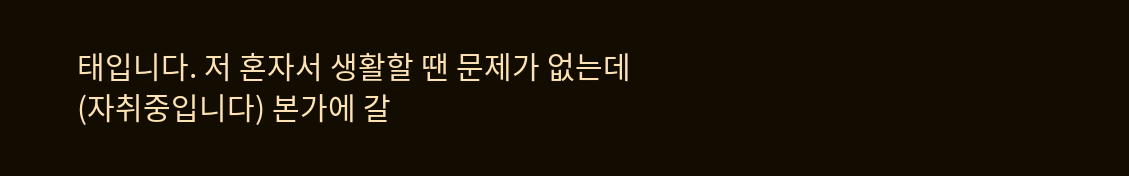태입니다. 저 혼자서 생활할 땐 문제가 없는데(자취중입니다) 본가에 갈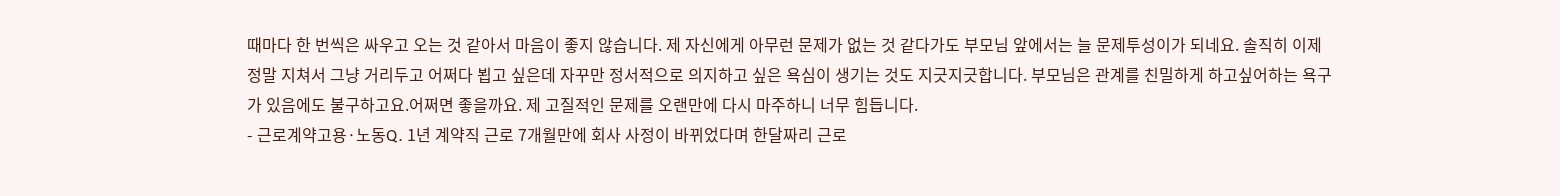때마다 한 번씩은 싸우고 오는 것 같아서 마음이 좋지 않습니다. 제 자신에게 아무런 문제가 없는 것 같다가도 부모님 앞에서는 늘 문제투성이가 되네요. 솔직히 이제 정말 지쳐서 그냥 거리두고 어쩌다 뵙고 싶은데 자꾸만 정서적으로 의지하고 싶은 욕심이 생기는 것도 지긋지긋합니다. 부모님은 관계를 친밀하게 하고싶어하는 욕구가 있음에도 불구하고요.어쩌면 좋을까요. 제 고질적인 문제를 오랜만에 다시 마주하니 너무 힘듭니다.
- 근로계약고용·노동Q. 1년 계약직 근로 7개월만에 회사 사정이 바뀌었다며 한달짜리 근로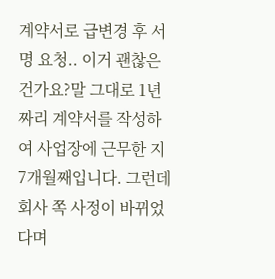계약서로 급변경 후 서명 요청.. 이거 괜찮은건가요?말 그대로 1년짜리 계약서를 작성하여 사업장에 근무한 지 7개월째입니다. 그런데 회사 쪽 사정이 바뀌었다며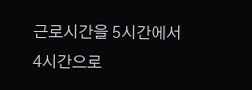근로시간을 5시간에서 4시간으로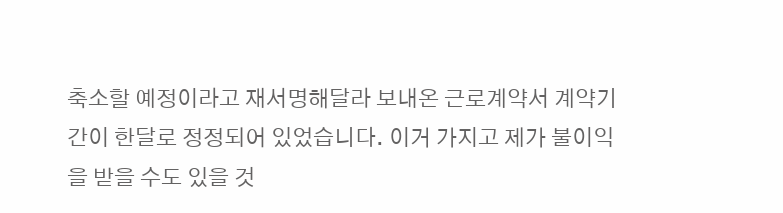축소할 예정이라고 재서명해달라 보내온 근로계약서 계약기간이 한달로 정정되어 있었습니다. 이거 가지고 제가 불이익을 받을 수도 있을 것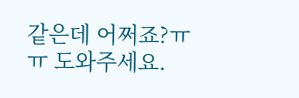같은데 어쩌죠?ㅠㅠ 도와주세요.